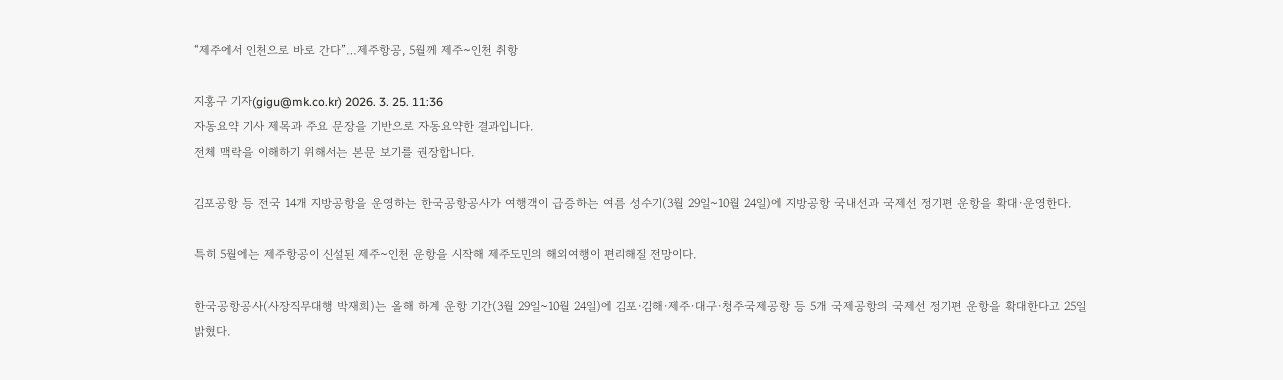“제주에서 인천으로 바로 간다”…제주항공, 5월께 제주~인천 취항

지홍구 기자(gigu@mk.co.kr) 2026. 3. 25. 11:36
자동요약 기사 제목과 주요 문장을 기반으로 자동요약한 결과입니다.
전체 맥락을 이해하기 위해서는 본문 보기를 권장합니다.

김포공항 등 전국 14개 지방공항을 운영하는 한국공항공사가 여행객이 급증하는 여름 성수기(3월 29일~10월 24일)에 지방공항 국내선과 국제선 정기편 운항을 확대·운영한다.

특히 5월에는 제주항공이 신설된 제주~인천 운항을 시작해 제주도민의 해외여행이 편리해질 전망이다.

한국공항공사(사장직무대행 박재희)는 올해 하계 운항 기간(3월 29일~10월 24일)에 김포·김해·제주·대구·청주국제공항 등 5개 국제공항의 국제선 정기편 운항을 확대한다고 25일 밝혔다.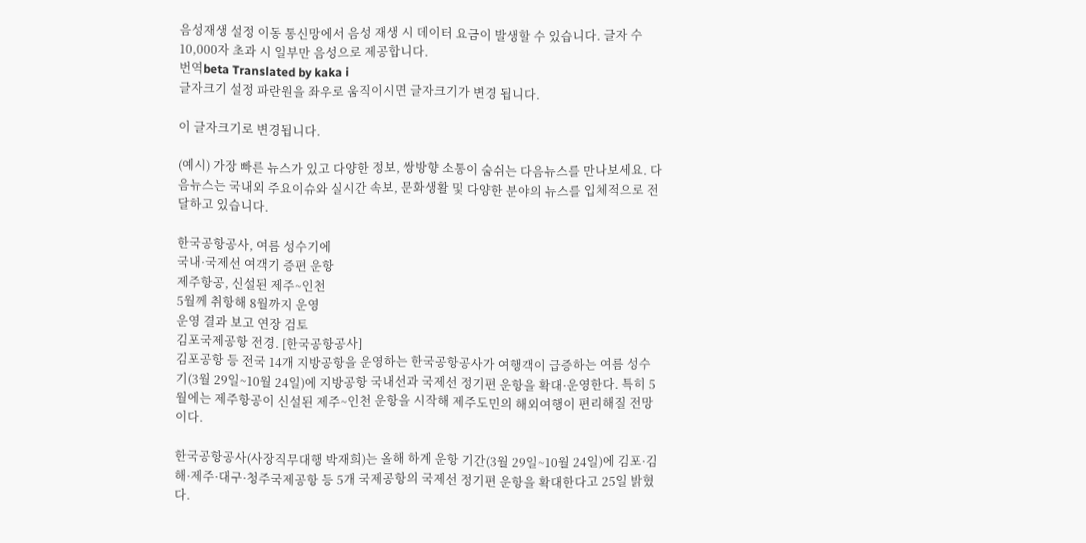음성재생 설정 이동 통신망에서 음성 재생 시 데이터 요금이 발생할 수 있습니다. 글자 수 10,000자 초과 시 일부만 음성으로 제공합니다.
번역beta Translated by kaka i
글자크기 설정 파란원을 좌우로 움직이시면 글자크기가 변경 됩니다.

이 글자크기로 변경됩니다.

(예시) 가장 빠른 뉴스가 있고 다양한 정보, 쌍방향 소통이 숨쉬는 다음뉴스를 만나보세요. 다음뉴스는 국내외 주요이슈와 실시간 속보, 문화생활 및 다양한 분야의 뉴스를 입체적으로 전달하고 있습니다.

한국공항공사, 여름 성수기에
국내·국제선 여객기 증편 운항
제주항공, 신설된 제주~인천
5월께 취항해 8월까지 운영
운영 결과 보고 연장 검토
김포국제공항 전경. [한국공항공사]
김포공항 등 전국 14개 지방공항을 운영하는 한국공항공사가 여행객이 급증하는 여름 성수기(3월 29일~10월 24일)에 지방공항 국내선과 국제선 정기편 운항을 확대·운영한다. 특히 5월에는 제주항공이 신설된 제주~인천 운항을 시작해 제주도민의 해외여행이 편리해질 전망이다.

한국공항공사(사장직무대행 박재희)는 올해 하계 운항 기간(3월 29일~10월 24일)에 김포·김해·제주·대구·청주국제공항 등 5개 국제공항의 국제선 정기편 운항을 확대한다고 25일 밝혔다.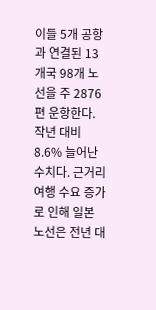이들 5개 공항과 연결된 13개국 98개 노선을 주 2876편 운항한다. 작년 대비 8.6% 늘어난 수치다. 근거리 여행 수요 증가로 인해 일본 노선은 전년 대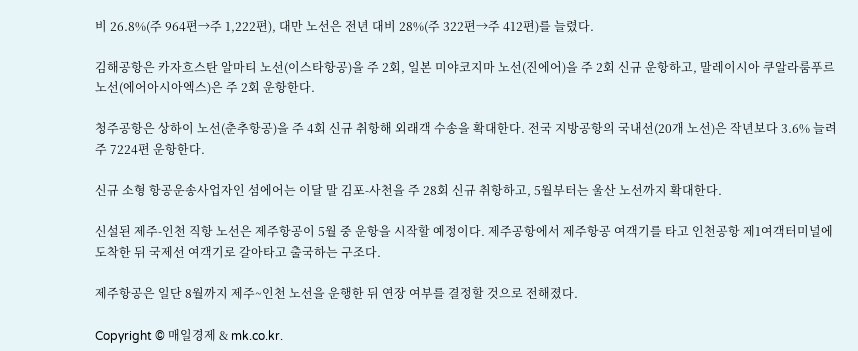비 26.8%(주 964편→주 1,222편), 대만 노선은 전년 대비 28%(주 322편→주 412편)를 늘렸다.

김해공항은 카자흐스탄 알마티 노선(이스타항공)을 주 2회, 일본 미야코지마 노선(진에어)을 주 2회 신규 운항하고, 말레이시아 쿠알라룸푸르 노선(에어아시아엑스)은 주 2회 운항한다.

청주공항은 상하이 노선(춘추항공)을 주 4회 신규 취항해 외래객 수송을 확대한다. 전국 지방공항의 국내선(20개 노선)은 작년보다 3.6% 늘려 주 7224편 운항한다.

신규 소형 항공운송사업자인 섬에어는 이달 말 김포-사천을 주 28회 신규 취항하고, 5월부터는 울산 노선까지 확대한다.

신설된 제주-인천 직항 노선은 제주항공이 5월 중 운항을 시작할 예정이다. 제주공항에서 제주항공 여객기를 타고 인천공항 제1여객터미널에 도착한 뒤 국제선 여객기로 갈아타고 출국하는 구조다.

제주항공은 일단 8월까지 제주~인천 노선을 운행한 뒤 연장 여부를 결정할 것으로 전해졌다.

Copyright © 매일경제 & mk.co.kr.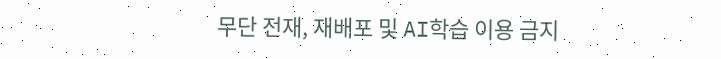무단 전재, 재배포 및 AI학습 이용 금지